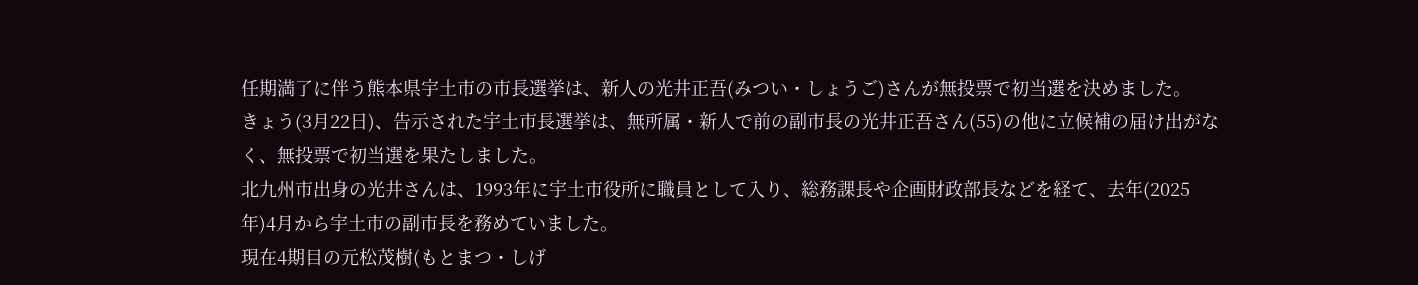任期満了に伴う熊本県宇土市の市長選挙は、新人の光井正吾(みつい・しょうご)さんが無投票で初当選を決めました。
きょう(3月22日)、告示された宇土市長選挙は、無所属・新人で前の副市長の光井正吾さん(55)の他に立候補の届け出がなく、無投票で初当選を果たしました。
北九州市出身の光井さんは、1993年に宇土市役所に職員として入り、総務課長や企画財政部長などを経て、去年(2025年)4月から宇土市の副市長を務めていました。
現在4期目の元松茂樹(もとまつ・しげ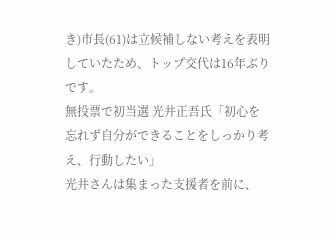き)市長(61)は立候補しない考えを表明していたため、トップ交代は16年ぶりです。
無投票で初当選 光井正吾氏「初心を忘れず自分ができることをしっかり考え、行動したい」
光井さんは集まった支援者を前に、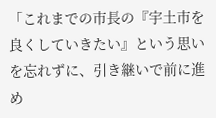「これまでの市長の『宇土市を良くしていきたい』という思いを忘れずに、引き継いで前に進め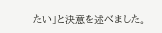たい」と決意を述べました。